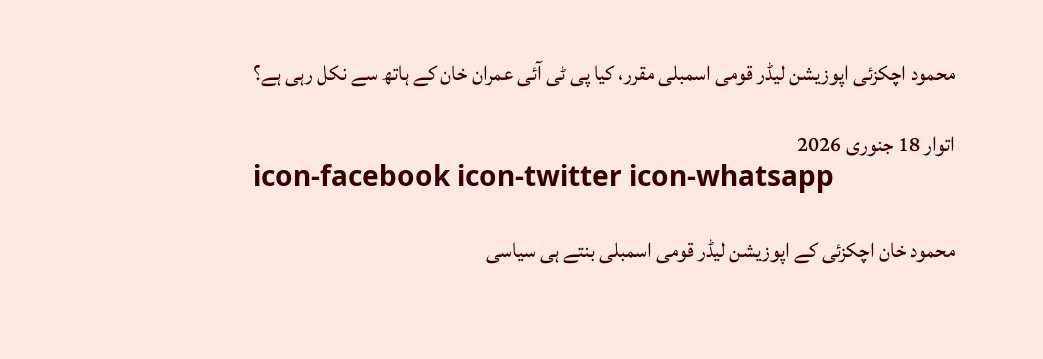محمود اچکزئی اپوزیشن لیڈر قومی اسمبلی مقرر، کیا پی ٹی آئی عمران خان کے ہاتھ سے نکل رہی ہے؟

اتوار 18 جنوری 2026
icon-facebook icon-twitter icon-whatsapp

محمود خان اچکزئی کے اپوزیشن لیڈر قومی اسمبلی بنتے ہی سیاسی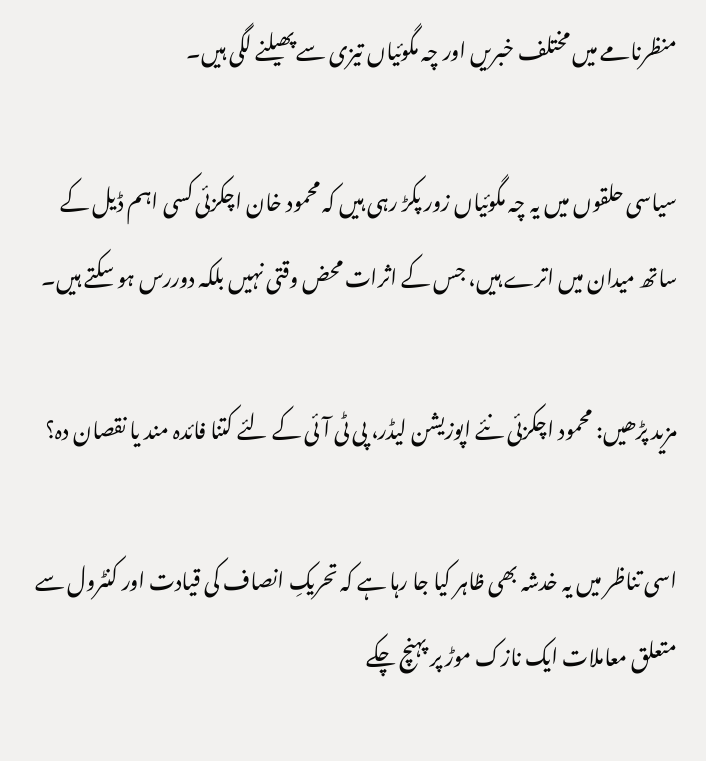منظرنامے میں مختلف خبریں اور چہ مگوئیاں تیزی سے پھیلنے لگی ہیں۔

سیاسی حلقوں میں یہ چہ مگوئیاں زور پکڑ رہی ہیں کہ محمود خان اچکزئی کسی اہم ڈیل کے ساتھ میدان میں اترے ہیں، جس کے اثرات محض وقتی نہیں بلکہ دوررس ہو سکتے ہیں۔

مزید پڑھیں: محمود اچکزئی نئے اپوزیشن لیڈر، پی ٹی آئی کے لئے کتنا فائدہ مند یا نقصان دہ؟

اسی تناظر میں یہ خدشہ بھی ظاہر کیا جا رہا ہے کہ تحریکِ انصاف کی قیادت اور کنٹرول سے متعلق معاملات ایک نازک موڑ پر پہنچ چکے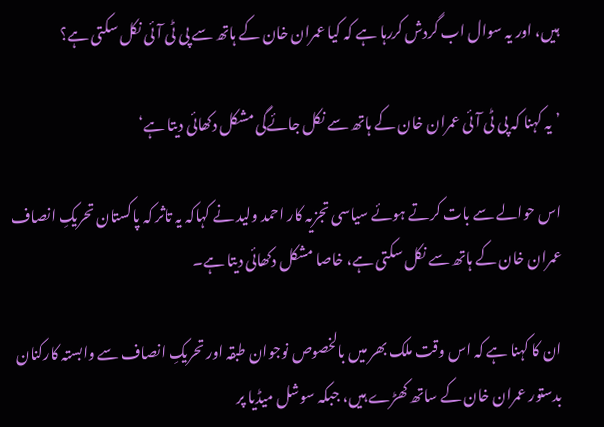ہیں، اور یہ سوال اب گردش کررہا ہے کہ کیا عمران خان کے ہاتھ سے پی ٹی آئی نکل سکتی ہے؟

’یہ کہنا کہ پی ٹی آئی عمران خان کے ہاتھ سے نکل جائےگی مشکل دکھائی دیتا ہے‘

اس حوالے سے بات کرتے ہوئے سیاسی تجزیہ کار احمد ولید نے کہاکہ یہ تاثر کہ پاکستان تحریکِ انصاف عمران خان کے ہاتھ سے نکل سکتی ہے، خاصا مشکل دکھائی دیتا ہے۔

ان کا کہنا ہے کہ اس وقت ملک بھر میں بالخصوص نوجوان طبقہ اور تحریکِ انصاف سے وابستہ کارکنان بدستور عمران خان کے ساتھ کھڑے ہیں، جبکہ سوشل میڈیا پر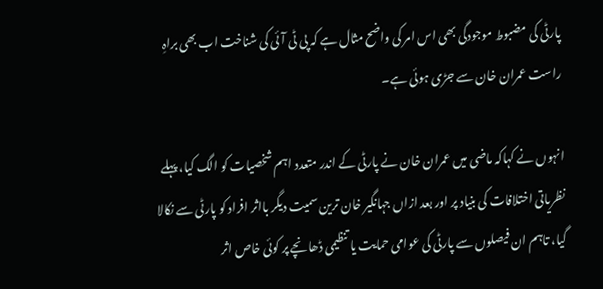پارٹی کی مضبوط موجودگی بھی اس امر کی واضح مثال ہے کہ پی ٹی آئی کی شناخت اب بھی براہِ راست عمران خان سے جڑی ہوئی ہے۔

انہوں نے کہاکہ ماضی میں عمران خان نے پارٹی کے اندر متعدد اہم شخصیات کو الگ کیا، پہلے نظریاتی اختلافات کی بنیاد پر اور بعد ازاں جہانگیر خان ترین سمیت دیگر بااثر افراد کو پارٹی سے نکالا گیا، تاہم ان فیصلوں سے پارٹی کی عوامی حمایت یا تنظیمی ڈھانچے پر کوئی خاص اثر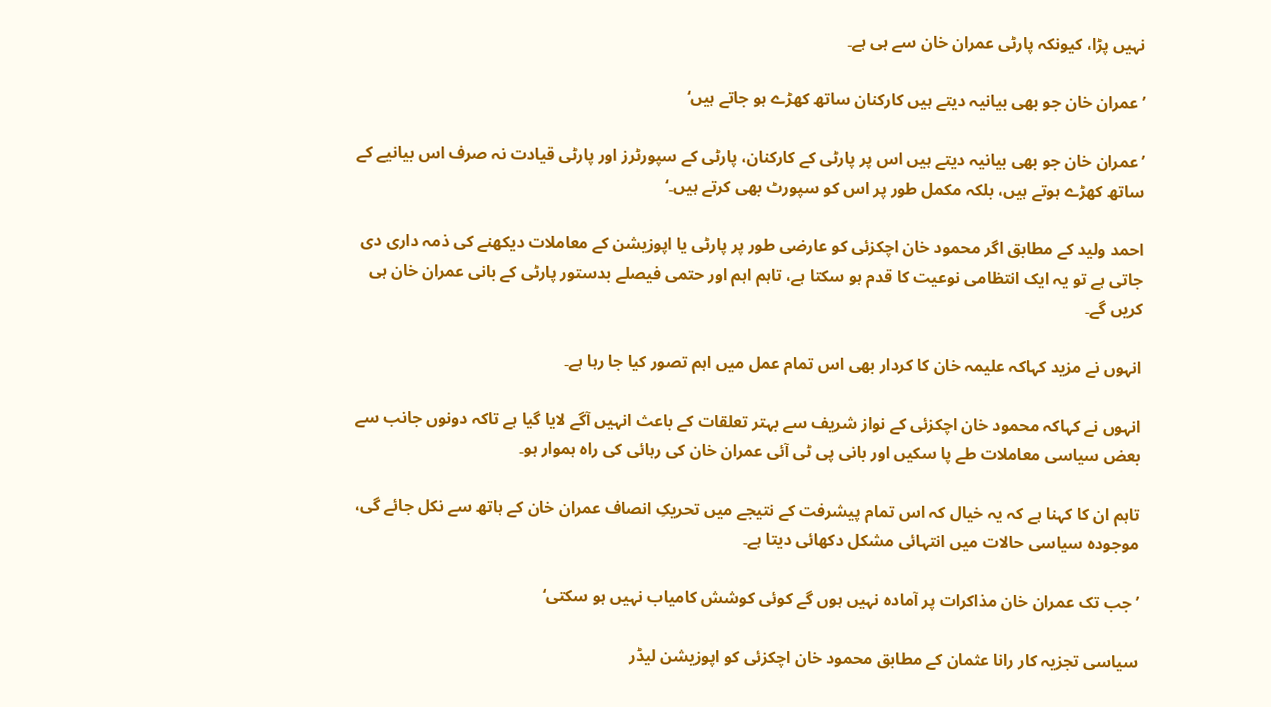نہیں پڑا، کیونکہ پارٹی عمران خان سے ہی ہے۔

’عمران خان جو بھی بیانیہ دیتے ہیں کارکنان ساتھ کھڑے ہو جاتے ہیں‘

’عمران خان جو بھی بیانیہ دیتے ہیں اس پر پارٹی کے کارکنان، پارٹی کے سپورٹرز اور پارٹی قیادت نہ صرف اس بیانیے کے ساتھ کھڑے ہوتے ہیں، بلکہ مکمل طور پر اس کو سپورٹ بھی کرتے ہیں۔‘

احمد ولید کے مطابق اگر محمود خان اچکزئی کو عارضی طور پر پارٹی یا اپوزیشن کے معاملات دیکھنے کی ذمہ داری دی جاتی ہے تو یہ ایک انتظامی نوعیت کا قدم ہو سکتا ہے، تاہم اہم اور حتمی فیصلے بدستور پارٹی کے بانی عمران خان ہی کریں گے۔

انہوں نے مزید کہاکہ علیمہ خان کا کردار بھی اس تمام عمل میں اہم تصور کیا جا رہا ہے۔

انہوں نے کہاکہ محمود خان اچکزئی کے نواز شریف سے بہتر تعلقات کے باعث انہیں آگے لایا گیا ہے تاکہ دونوں جانب سے بعض سیاسی معاملات طے پا سکیں اور بانی پی ٹی آئی عمران خان کی رہائی کی راہ ہموار ہو۔

تاہم ان کا کہنا ہے کہ یہ خیال کہ اس تمام پیشرفت کے نتیجے میں تحریکِ انصاف عمران خان کے ہاتھ سے نکل جائے گی، موجودہ سیاسی حالات میں انتہائی مشکل دکھائی دیتا ہے۔

’جب تک عمران خان مذاکرات پر آمادہ نہیں ہوں گے کوئی کوشش کامیاب نہیں ہو سکتی‘

سیاسی تجزیہ کار رانا عثمان کے مطابق محمود خان اچکزئی کو اپوزیشن لیڈر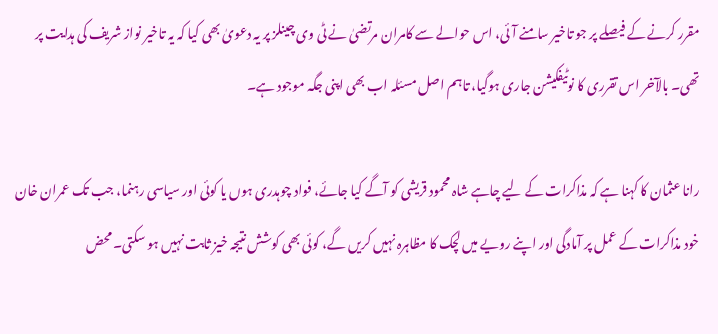مقرر کرنے کے فیصلے پر جو تاخیر سامنے آئی، اس حوالے سے کامران مرتضیٰ نے ٹی وی چینلز پر یہ دعویٰ بھی کیا کہ یہ تاخیر نواز شریف کی ہدایت پر تھی۔ بالآخر اس تقرری کا نوٹیفکیشن جاری ہوگیا، تاہم اصل مسئلہ اب بھی اپنی جگہ موجود ہے۔

رانا عثمان کا کہنا ہے کہ مذاکرات کے لیے چاہے شاہ محمود قریشی کو آگے کیا جائے، فواد چوہدری ہوں یا کوئی اور سیاسی رہنما، جب تک عمران خان خود مذاکرات کے عمل پر آمادگی اور اپنے رویے میں لچک کا مظاہرہ نہیں کریں گے، کوئی بھی کوشش نتیجہ خیز ثابت نہیں ہو سکتی۔ محض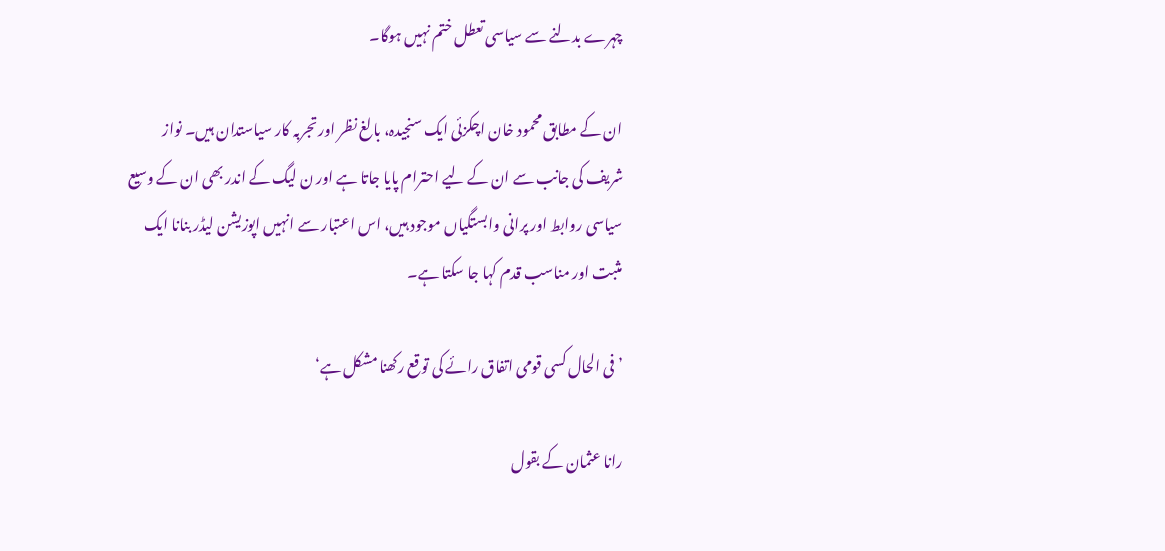چہرے بدلنے سے سیاسی تعطل ختم نہیں ہوگا۔

ان کے مطابق محمود خان اچکزئی ایک سنجیدہ، بالغ نظر اور تجربہ کار سیاستدان ہیں۔ نواز شریف کی جانب سے ان کے لیے احترام پایا جاتا ہے اور ن لیگ کے اندر بھی ان کے وسیع سیاسی روابط اور پرانی وابستگیاں موجود ہیں، اس اعتبار سے انہیں اپوزیشن لیڈر بنانا ایک مثبت اور مناسب قدم کہا جا سکتا ہے۔

’فی الحال کسی قومی اتفاق رائے کی توقع رکھنا مشکل ہے‘

رانا عثمان کے بقول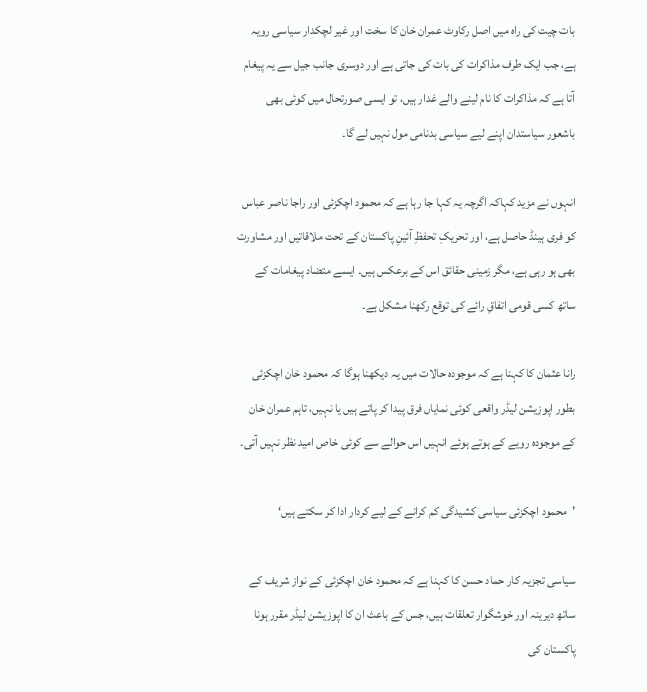بات چیت کی راہ میں اصل رکاوٹ عمران خان کا سخت اور غیر لچکدار سیاسی رویہ ہے، جب ایک طرف مذاکرات کی بات کی جاتی ہے اور دوسری جانب جیل سے یہ پیغام آتا ہے کہ مذاکرات کا نام لینے والے غدار ہیں، تو ایسی صورتحال میں کوئی بھی باشعور سیاستدان اپنے لیے سیاسی بدنامی مول نہیں لے گا۔

انہوں نے مزید کہاکہ اگرچہ یہ کہا جا رہا ہے کہ محمود اچکزئی اور راجا ناصر عباس کو فری ہینڈ حاصل ہے، اور تحریکِ تحفظِ آئینِ پاکستان کے تحت ملاقاتیں اور مشاورت بھی ہو رہی ہے، مگر زمینی حقائق اس کے برعکس ہیں۔ ایسے متضاد پیغامات کے ساتھ کسی قومی اتفاقِ رائے کی توقع رکھنا مشکل ہے۔

رانا عثمان کا کہنا ہے کہ موجودہ حالات میں یہ دیکھنا ہوگا کہ محمود خان اچکزئی بطور اپوزیشن لیڈر واقعی کوئی نمایاں فرق پیدا کر پاتے ہیں یا نہیں، تاہم عمران خان کے موجودہ رویے کے ہوتے ہوئے انہیں اس حوالے سے کوئی خاص امید نظر نہیں آتی۔

’محمود اچکزئی سیاسی کشیدگی کم کرانے کے لیے کردار ادا کر سکتے ہیں‘

سیاسی تجزیہ کار حماد حسن کا کہنا ہے کہ محمود خان اچکزئی کے نواز شریف کے ساتھ دیرینہ اور خوشگوار تعلقات ہیں، جس کے باعث ان کا اپوزیشن لیڈر مقرر ہونا پاکستان کی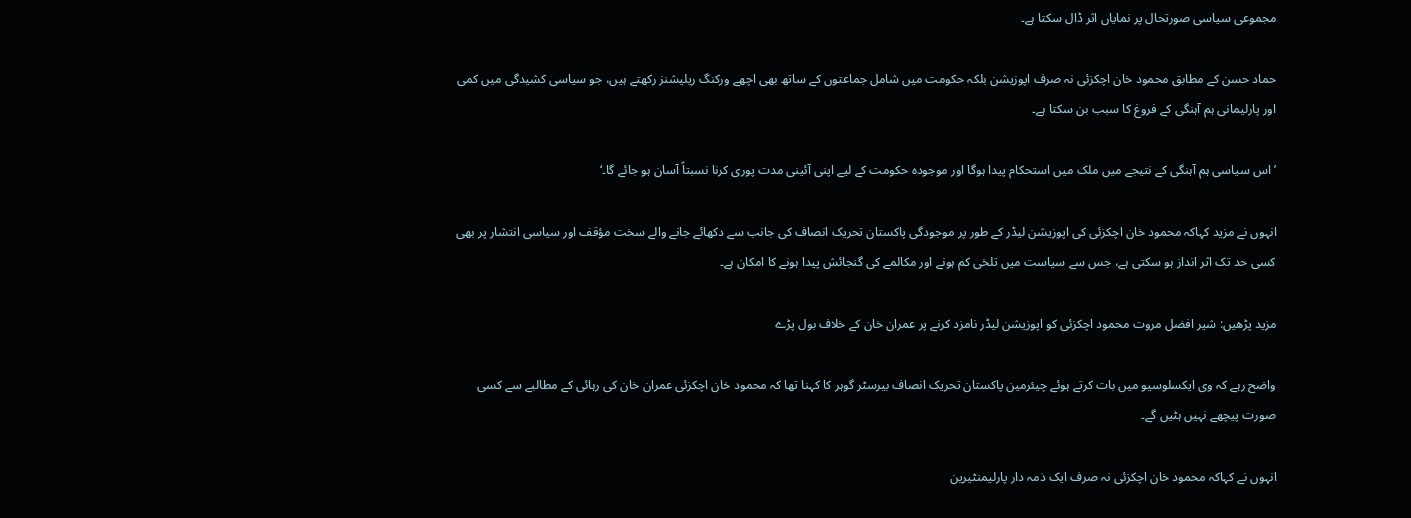مجموعی سیاسی صورتحال پر نمایاں اثر ڈال سکتا ہے۔

حماد حسن کے مطابق محمود خان اچکزئی نہ صرف اپوزیشن بلکہ حکومت میں شامل جماعتوں کے ساتھ بھی اچھے ورکنگ ریلیشنز رکھتے ہیں، جو سیاسی کشیدگی میں کمی اور پارلیمانی ہم آہنگی کے فروغ کا سبب بن سکتا ہے۔

’اس سیاسی ہم آہنگی کے نتیجے میں ملک میں استحکام پیدا ہوگا اور موجودہ حکومت کے لیے اپنی آئینی مدت پوری کرنا نسبتاً آسان ہو جائے گا۔‘

انہوں نے مزید کہاکہ محمود خان اچکزئی کی اپوزیشن لیڈر کے طور پر موجودگی پاکستان تحریک انصاف کی جانب سے دکھائے جانے والے سخت مؤقف اور سیاسی انتشار پر بھی کسی حد تک اثر انداز ہو سکتی ہے، جس سے سیاست میں تلخی کم ہونے اور مکالمے کی گنجائش پیدا ہونے کا امکان ہے۔

مزید پڑھیں: شیر افضل مروت محمود اچکزئی کو اپوزیشن لیڈر نامزد کرنے پر عمران خان کے خلاف بول پڑے

واضح رہے کہ وی ایکسلوسیو میں بات کرتے ہوئے چیئرمین پاکستان تحریک انصاف بیرسٹر گوہر کا کہنا تھا کہ محمود خان اچکزئی عمران خان کی رہائی کے مطالبے سے کسی صورت پیچھے نہیں ہٹیں گے۔

انہوں نے کہاکہ محمود خان اچکزئی نہ صرف ایک ذمہ دار پارلیمنٹیرین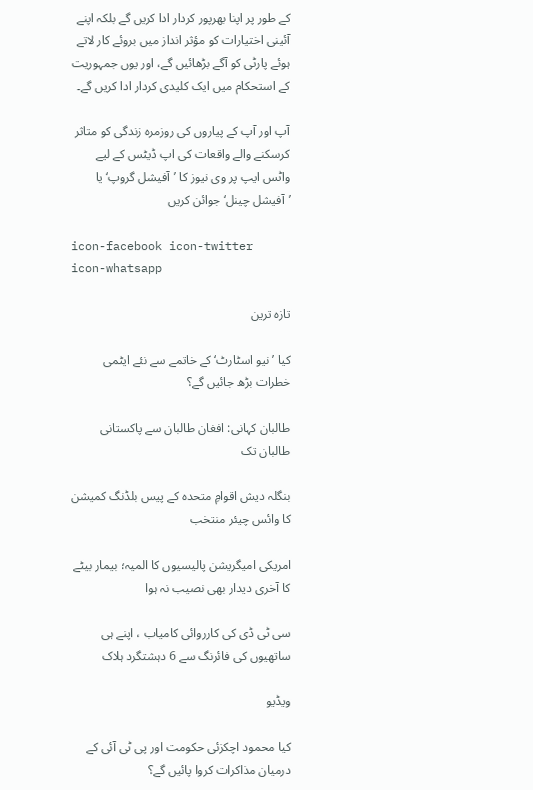کے طور پر اپنا بھرپور کردار ادا کریں گے بلکہ اپنے آئینی اختیارات کو مؤثر انداز میں بروئے کار لاتے ہوئے پارٹی کو آگے بڑھائیں گے، اور یوں جمہوریت کے استحکام میں ایک کلیدی کردار ادا کریں گے۔

آپ اور آپ کے پیاروں کی روزمرہ زندگی کو متاثر کرسکنے والے واقعات کی اپ ڈیٹس کے لیے واٹس ایپ پر وی نیوز کا ’آفیشل گروپ‘ یا ’آفیشل چینل‘ جوائن کریں

icon-facebook icon-twitter icon-whatsapp

تازہ ترین

کیا ’نیو اسٹارٹ‘ کے خاتمے سے نئے ایٹمی خطرات بڑھ جائیں گے؟

طالبان کہانی: افغان طالبان سے پاکستانی طالبان تک

بنگلہ دیش اقوامِ متحدہ کے پیس بلڈنگ کمیشن کا وائس چیئر منتخب

امریکی امیگریشن پالیسیوں کا المیہ؛ بیمار بیٹے کا آخری دیدار بھی نصیب نہ ہوا

سی ٹی ڈی کی کارروائی کامیاب ، اپنے ہی ساتھیوں کی فائرنگ سے 6 دہشتگرد ہلاک

ویڈیو

کیا محمود اچکزئی حکومت اور پی ٹی آئی کے درمیان مذاکرات کروا پائیں گے؟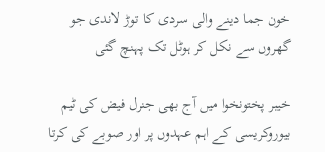خون جما دینے والی سردی کا توڑ لاندی جو گھروں سے نکل کر ہوٹل تک پہنچ گئی

خیبر پختونخوا میں آج بھی جنرل فیض کی ٹیم بیوروکریسی کے اہم عہدوں پر اور صوبے کی کرتا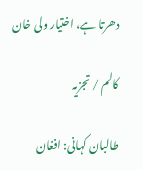دھرتا ہے، اختیار ولی خان

کالم / تجزیہ

طالبان کہانی: افغان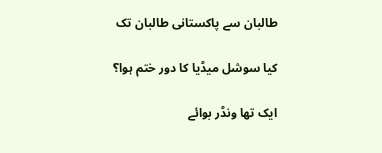طالبان سے پاکستانی طالبان تک

کیا سوشل میڈیا کا دور ختم ہوا؟

ایک تھا ونڈر بوائے